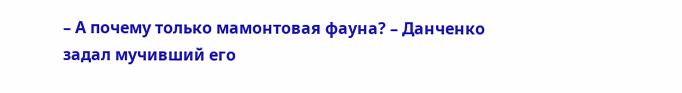– А почему только мамонтовая фауна? – Данченко задал мучивший его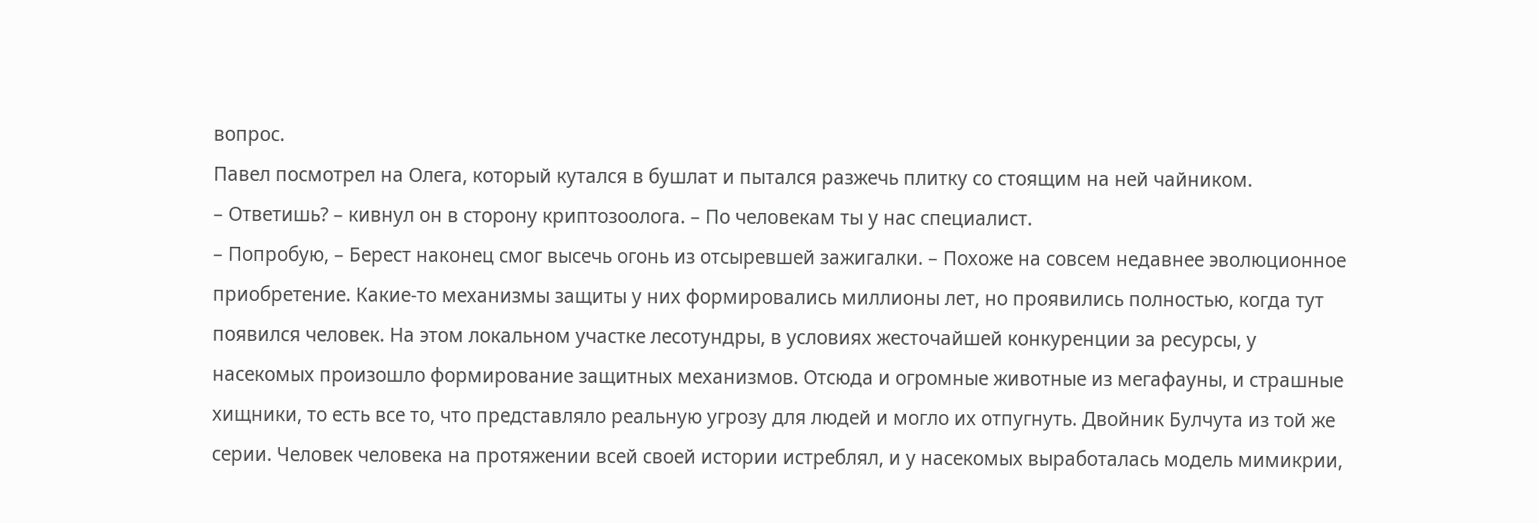вопрос.
Павел посмотрел на Олега, который кутался в бушлат и пытался разжечь плитку со стоящим на ней чайником.
– Ответишь? – кивнул он в сторону криптозоолога. – По человекам ты у нас специалист.
– Попробую, – Берест наконец смог высечь огонь из отсыревшей зажигалки. – Похоже на совсем недавнее эволюционное приобретение. Какие-то механизмы защиты у них формировались миллионы лет, но проявились полностью, когда тут появился человек. На этом локальном участке лесотундры, в условиях жесточайшей конкуренции за ресурсы, у насекомых произошло формирование защитных механизмов. Отсюда и огромные животные из мегафауны, и страшные хищники, то есть все то, что представляло реальную угрозу для людей и могло их отпугнуть. Двойник Булчута из той же серии. Человек человека на протяжении всей своей истории истреблял, и у насекомых выработалась модель мимикрии,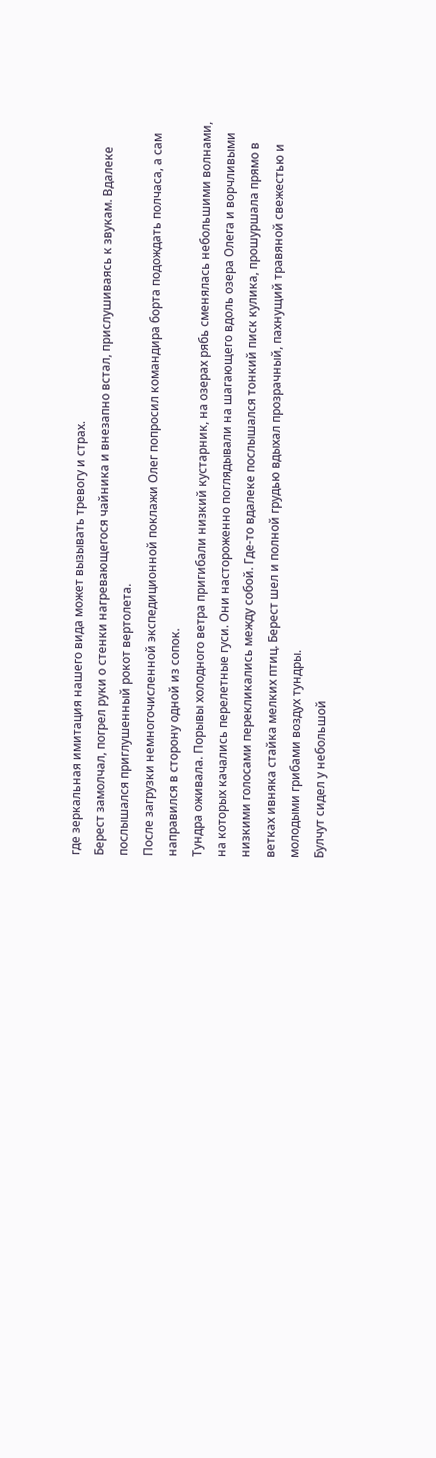где зеркальная имитация нашего вида может вызывать тревогу и страх.
Берест замолчал, погрел руки о стенки нагревающегося чайника и внезапно встал, прислушиваясь к звукам. Вдалеке послышался приглушенный рокот вертолета.
После загрузки немногочисленной экспедиционной поклажи Олег попросил командира борта подождать полчаса, а сам направился в сторону одной из сопок.
Тундра оживала. Порывы холодного ветра пригибали низкий кустарник, на озерах рябь сменялась небольшими волнами, на которых качались перелетные гуси. Они настороженно поглядывали на шагающего вдоль озера Олега и ворчливыми низкими голосами перекликались между собой. Где-то вдалеке послышался тонкий писк кулика, прошуршала прямо в ветках ивняка стайка мелких птиц. Берест шел и полной грудью вдыхал прозрачный, пахнущий травяной свежестью и молодыми грибами воздух тундры.
Булчут сидел у небольшой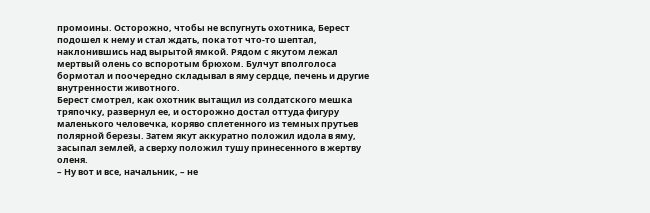промоины. Осторожно, чтобы не вспугнуть охотника, Берест подошел к нему и стал ждать, пока тот что-то шептал, наклонившись над вырытой ямкой. Рядом с якутом лежал мертвый олень со вспоротым брюхом. Булчут вполголоса бормотал и поочередно складывал в яму сердце, печень и другие внутренности животного.
Берест смотрел, как охотник вытащил из солдатского мешка тряпочку, развернул ее, и осторожно достал оттуда фигуру маленького человечка, коряво сплетенного из темных прутьев полярной березы. Затем якут аккуратно положил идола в яму, засыпал землей, а сверху положил тушу принесенного в жертву оленя.
– Ну вот и все, начальник, – не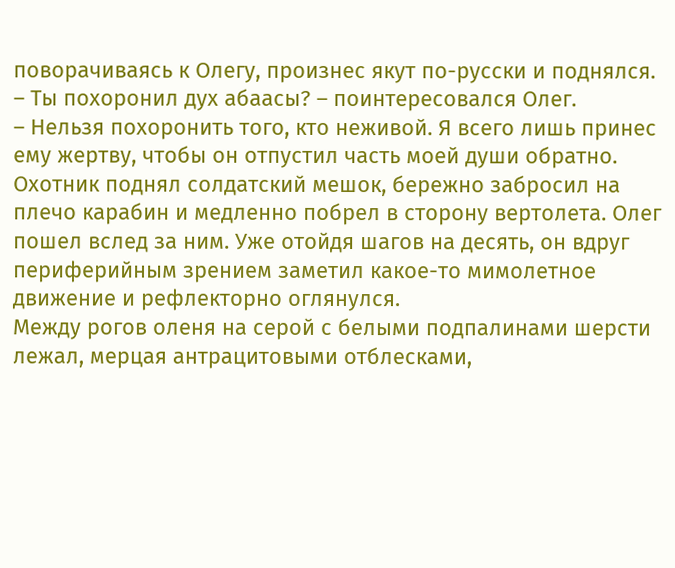поворачиваясь к Олегу, произнес якут по-русски и поднялся.
– Ты похоронил дух абаасы? – поинтересовался Олег.
– Нельзя похоронить того, кто неживой. Я всего лишь принес ему жертву, чтобы он отпустил часть моей души обратно.
Охотник поднял солдатский мешок, бережно забросил на плечо карабин и медленно побрел в сторону вертолета. Олег пошел вслед за ним. Уже отойдя шагов на десять, он вдруг периферийным зрением заметил какое-то мимолетное движение и рефлекторно оглянулся.
Между рогов оленя на серой с белыми подпалинами шерсти лежал, мерцая антрацитовыми отблесками,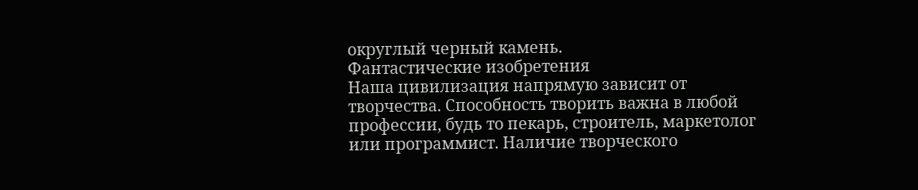округлый черный камень.
Фантастические изобретения
Наша цивилизация напрямую зависит от творчества. Способность творить важна в любой профессии, будь то пекарь, строитель, маркетолог или программист. Наличие творческого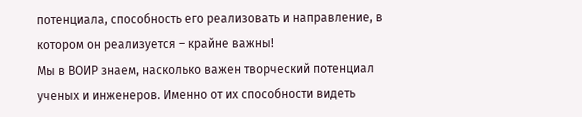потенциала, способность его реализовать и направление, в котором он реализуется – крайне важны!
Мы в ВОИР знаем, насколько важен творческий потенциал ученых и инженеров. Именно от их способности видеть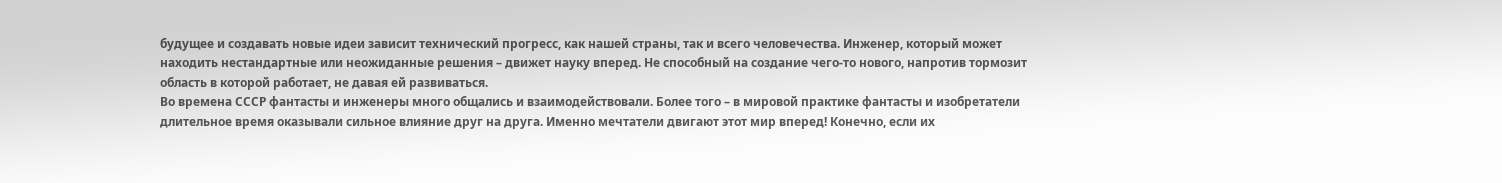будущее и создавать новые идеи зависит технический прогресс, как нашей страны, так и всего человечества. Инженер, который может находить нестандартные или неожиданные решения – движет науку вперед. Не способный на создание чего-то нового, напротив тормозит область в которой работает, не давая ей развиваться.
Во времена СССР фантасты и инженеры много общались и взаимодействовали. Более того – в мировой практике фантасты и изобретатели длительное время оказывали сильное влияние друг на друга. Именно мечтатели двигают этот мир вперед! Конечно, если их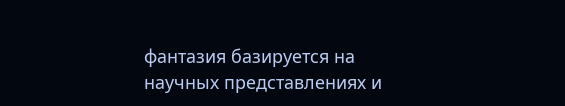фантазия базируется на научных представлениях и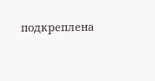подкреплена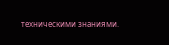техническими знаниями.